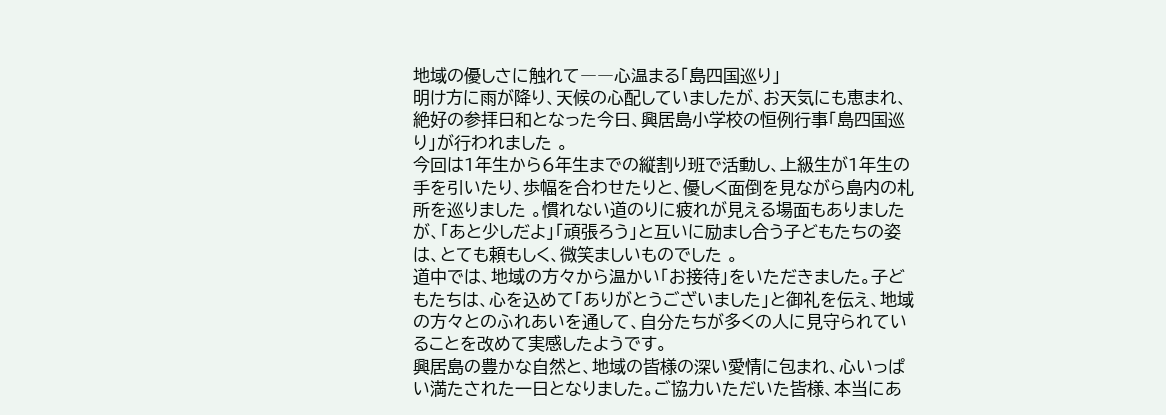地域の優しさに触れて――心温まる「島四国巡り」
明け方に雨が降り、天候の心配していましたが、お天気にも恵まれ、絶好の参拝日和となった今日、興居島小学校の恒例行事「島四国巡り」が行われました 。
今回は1年生から6年生までの縦割り班で活動し、上級生が1年生の手を引いたり、歩幅を合わせたりと、優しく面倒を見ながら島内の札所を巡りました 。慣れない道のりに疲れが見える場面もありましたが、「あと少しだよ」「頑張ろう」と互いに励まし合う子どもたちの姿は、とても頼もしく、微笑ましいものでした 。
道中では、地域の方々から温かい「お接待」をいただきました。子どもたちは、心を込めて「ありがとうございました」と御礼を伝え、地域の方々とのふれあいを通して、自分たちが多くの人に見守られていることを改めて実感したようです。
興居島の豊かな自然と、地域の皆様の深い愛情に包まれ、心いっぱい満たされた一日となりました。ご協力いただいた皆様、本当にあ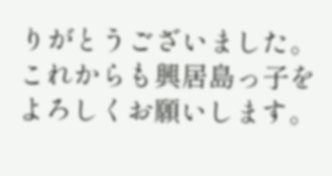りがとうございました。
これからも興居島っ子をよろしくお願いします。